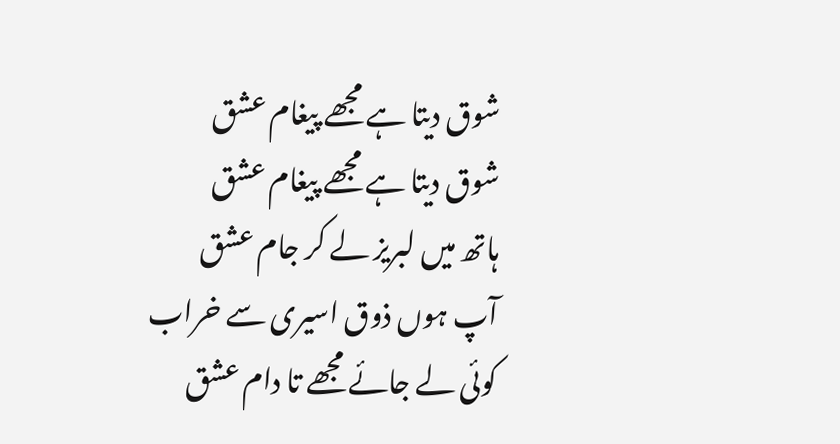شوق دیتا ہے مجھے پیغام عشق
شوق دیتا ہے مجھے پیغام عشق
ہاتھ میں لبریز لے کر جام عشق
آپ ہوں ذوق اسیری سے خراب
کوئی لے جائے مجھے تا دام عشق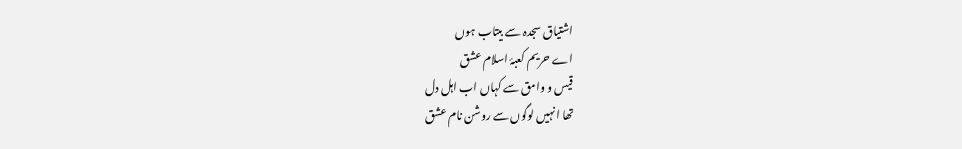اشتیاق سجدہ سے بیتاب ہوں
اے حریم کعبۂ اسلام عشق
قیس و وامق سے کہاں اب اہل دل
تھا انہیں لوگوں سے روشن نام عشق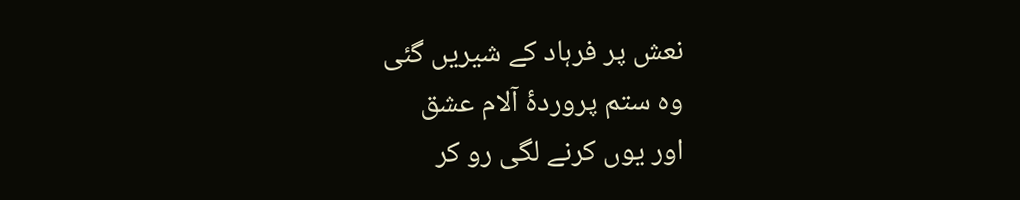نعش پر فرہاد کے شیریں گئی
وہ ستم پروردۂ آلام عشق
اور یوں کرنے لگی رو کر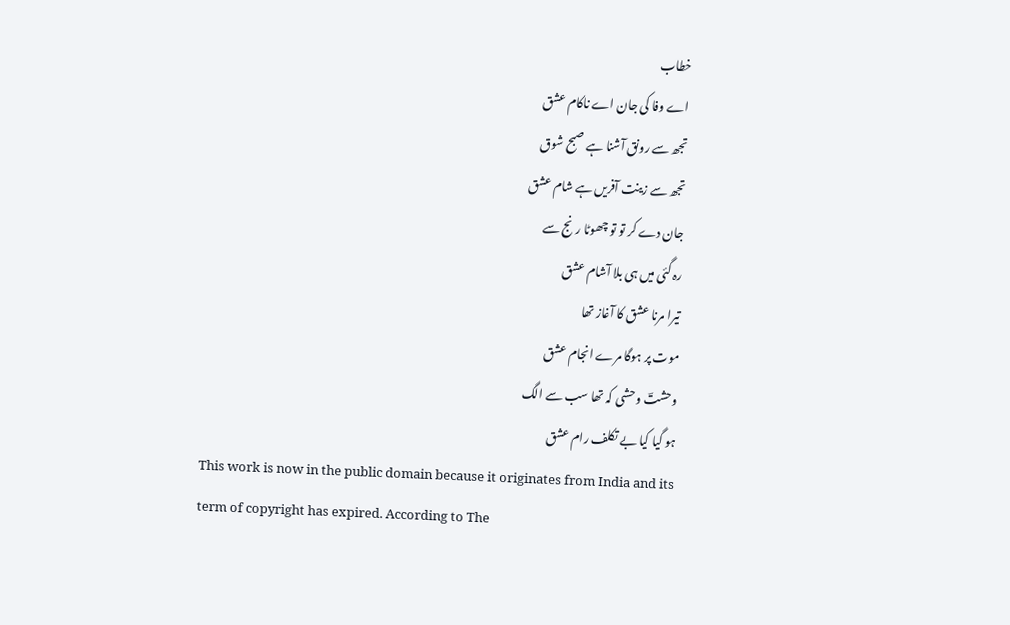خطاب
اے وفا کی جان اے ناکام عشق
تجھ سے رونق آشنا ہے صبح شوق
تجھ سے زینت آفریں ہے شام عشق
جان دے کر تو تو چھوٹا رنج سے
رہ گئی میں ہی بلا آشام عشق
تیرا مرنا عشق کا آغاز تھا
موت پر ہوگا مرے انجام عشق
وحشتؔ وحشی کہ تھا سب سے الگ
ہو گیا کیا بے تکلف رام عشق
This work is now in the public domain because it originates from India and its term of copyright has expired. According to The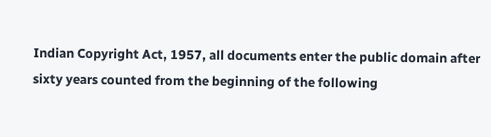Indian Copyright Act, 1957, all documents enter the public domain after sixty years counted from the beginning of the following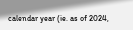calendar year (ie. as of 2024,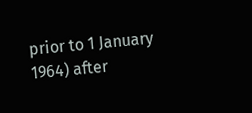prior to 1 January 1964) after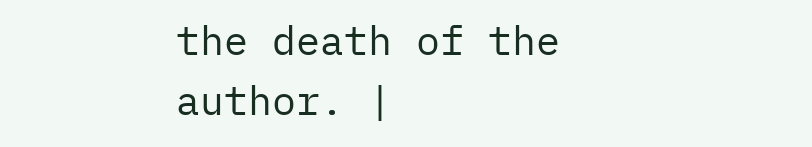the death of the author. |